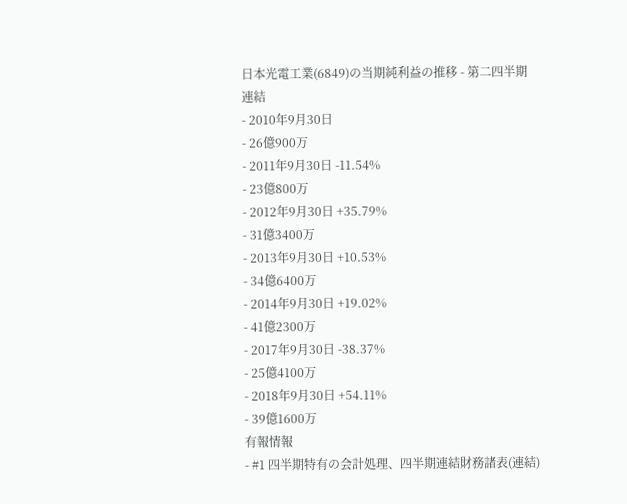日本光電工業(6849)の当期純利益の推移 - 第二四半期
連結
- 2010年9月30日
- 26億900万
- 2011年9月30日 -11.54%
- 23億800万
- 2012年9月30日 +35.79%
- 31億3400万
- 2013年9月30日 +10.53%
- 34億6400万
- 2014年9月30日 +19.02%
- 41億2300万
- 2017年9月30日 -38.37%
- 25億4100万
- 2018年9月30日 +54.11%
- 39億1600万
有報情報
- #1 四半期特有の会計処理、四半期連結財務諸表(連結)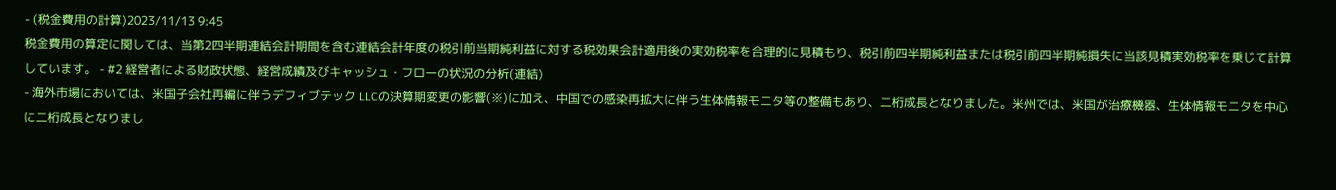- (税金費用の計算)2023/11/13 9:45
税金費用の算定に関しては、当第2四半期連結会計期間を含む連結会計年度の税引前当期純利益に対する税効果会計適用後の実効税率を合理的に見積もり、税引前四半期純利益または税引前四半期純損失に当該見積実効税率を乗じて計算しています。 - #2 経営者による財政状態、経営成績及びキャッシュ・フローの状況の分析(連結)
- 海外市場においては、米国子会社再編に伴うデフィブテック LLCの決算期変更の影響(※)に加え、中国での感染再拡大に伴う生体情報モニタ等の整備もあり、二桁成長となりました。米州では、米国が治療機器、生体情報モニタを中心に二桁成長となりまし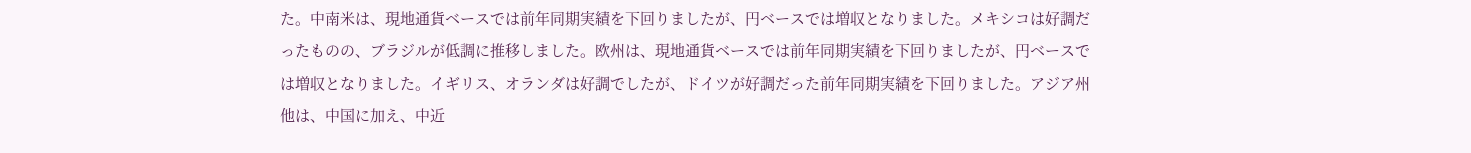た。中南米は、現地通貨ベースでは前年同期実績を下回りましたが、円ベースでは増収となりました。メキシコは好調だったものの、ブラジルが低調に推移しました。欧州は、現地通貨ベースでは前年同期実績を下回りましたが、円ベースでは増収となりました。イギリス、オランダは好調でしたが、ドイツが好調だった前年同期実績を下回りました。アジア州他は、中国に加え、中近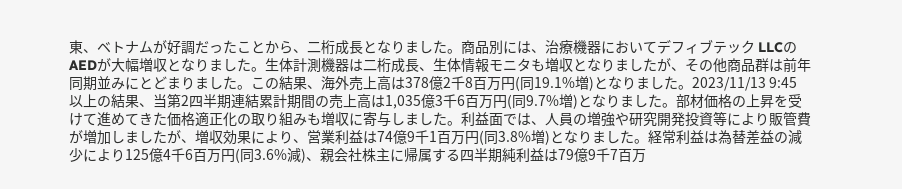東、ベトナムが好調だったことから、二桁成長となりました。商品別には、治療機器においてデフィブテック LLCのAEDが大幅増収となりました。生体計測機器は二桁成長、生体情報モニタも増収となりましたが、その他商品群は前年同期並みにとどまりました。この結果、海外売上高は378億2千8百万円(同19.1%増)となりました。2023/11/13 9:45
以上の結果、当第2四半期連結累計期間の売上高は1,035億3千6百万円(同9.7%増)となりました。部材価格の上昇を受けて進めてきた価格適正化の取り組みも増収に寄与しました。利益面では、人員の増強や研究開発投資等により販管費が増加しましたが、増収効果により、営業利益は74億9千1百万円(同3.8%増)となりました。経常利益は為替差益の減少により125億4千6百万円(同3.6%減)、親会社株主に帰属する四半期純利益は79億9千7百万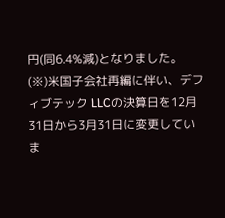円(同6.4%減)となりました。
(※)米国子会社再編に伴い、デフィブテック LLCの決算日を12月31日から3月31日に変更していま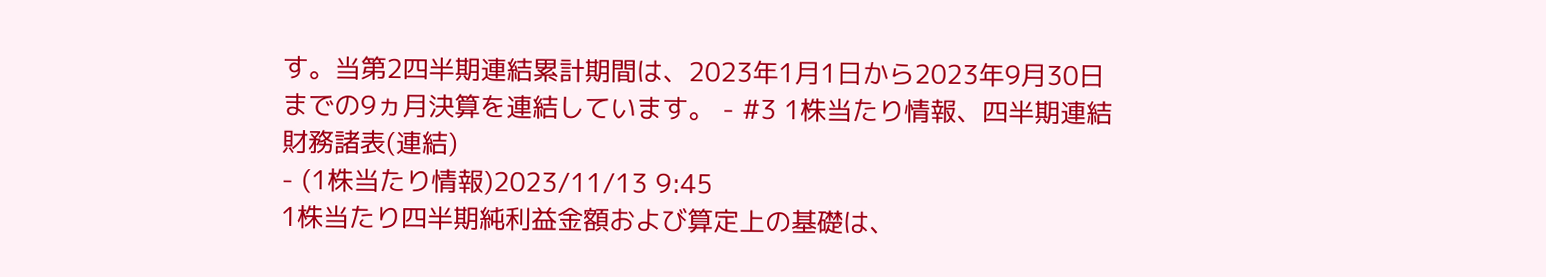す。当第2四半期連結累計期間は、2023年1月1日から2023年9月30日までの9ヵ月決算を連結しています。 - #3 1株当たり情報、四半期連結財務諸表(連結)
- (1株当たり情報)2023/11/13 9:45
1株当たり四半期純利益金額および算定上の基礎は、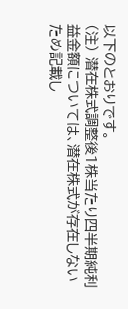以下のとおりです。
(注) 潜在株式調整後1株当たり四半期純利益金額については、潜在株式が存在しないため記載し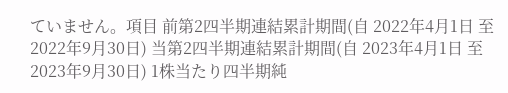ていません。項目 前第2四半期連結累計期間(自 2022年4月1日 至 2022年9月30日) 当第2四半期連結累計期間(自 2023年4月1日 至 2023年9月30日) 1株当たり四半期純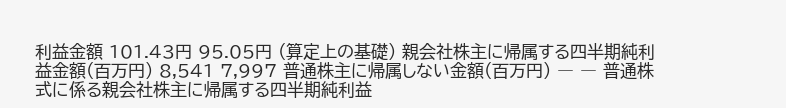利益金額 101.43円 95.05円 (算定上の基礎) 親会社株主に帰属する四半期純利益金額(百万円) 8,541 7,997 普通株主に帰属しない金額(百万円) ― ― 普通株式に係る親会社株主に帰属する四半期純利益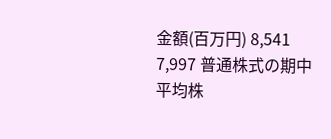金額(百万円) 8,541 7,997 普通株式の期中平均株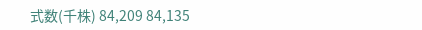式数(千株) 84,209 84,135